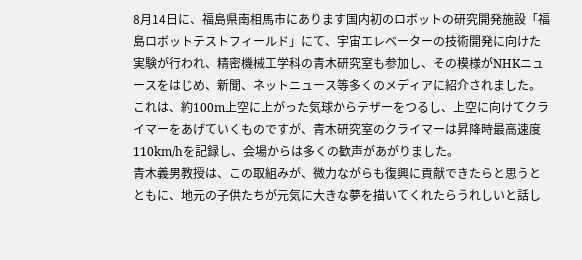8月14日に、福島県南相馬市にあります国内初のロボットの研究開発施設「福島ロボットテストフィールド」にて、宇宙エレベーターの技術開発に向けた実験が行われ、精密機械工学科の青木研究室も参加し、その模様がNHKニュースをはじめ、新聞、ネットニュース等多くのメディアに紹介されました。
これは、約100m上空に上がった気球からテザーをつるし、上空に向けてクライマーをあげていくものですが、青木研究室のクライマーは昇降時最高速度110km/hを記録し、会場からは多くの歓声があがりました。
青木義男教授は、この取組みが、微力ながらも復興に貢献できたらと思うとともに、地元の子供たちが元気に大きな夢を描いてくれたらうれしいと話し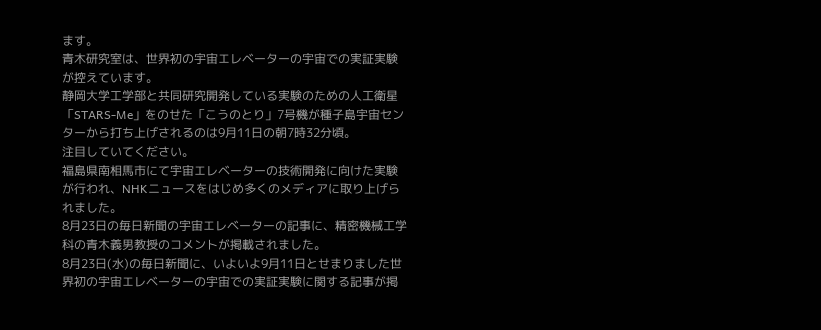ます。
青木研究室は、世界初の宇宙エレベーターの宇宙での実証実験が控えています。
静岡大学工学部と共同研究開発している実験のための人工衛星「STARS-Me」をのせた「こうのとり」7号機が種子島宇宙センターから打ち上げされるのは9月11日の朝7時32分頃。
注目していてください。
福島県南相馬市にて宇宙エレベーターの技術開発に向けた実験が行われ、NHKニュースをはじめ多くのメディアに取り上げられました。
8月23日の毎日新聞の宇宙エレベーターの記事に、精密機械工学科の青木義男教授のコメントが掲載されました。
8月23日(水)の毎日新聞に、いよいよ9月11日とせまりました世界初の宇宙エレベーターの宇宙での実証実験に関する記事が掲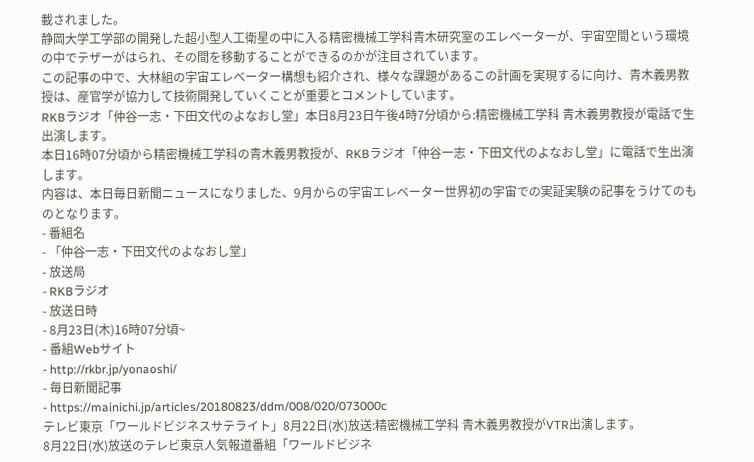載されました。
静岡大学工学部の開発した超小型人工衛星の中に入る精密機械工学科青木研究室のエレベーターが、宇宙空間という環境の中でテザーがはられ、その間を移動することができるのかが注目されています。
この記事の中で、大林組の宇宙エレベーター構想も紹介され、様々な課題があるこの計画を実現するに向け、青木義男教授は、産官学が協力して技術開発していくことが重要とコメントしています。
RKBラジオ「仲谷一志・下田文代のよなおし堂」本日8月23日午後4時7分頃から:精密機械工学科 青木義男教授が電話で生出演します。
本日16時07分頃から精密機械工学科の青木義男教授が、RKBラジオ「仲谷一志・下田文代のよなおし堂」に電話で生出演します。
内容は、本日毎日新聞ニュースになりました、9月からの宇宙エレベーター世界初の宇宙での実証実験の記事をうけてのものとなります。
- 番組名
- 「仲谷一志・下田文代のよなおし堂」
- 放送局
- RKBラジオ
- 放送日時
- 8月23日(木)16時07分頃~
- 番組Webサイト
- http://rkbr.jp/yonaoshi/
- 毎日新聞記事
- https://mainichi.jp/articles/20180823/ddm/008/020/073000c
テレビ東京「ワールドビジネスサテライト」8月22日(水)放送:精密機械工学科 青木義男教授がVTR出演します。
8月22日(水)放送のテレビ東京人気報道番組「ワールドビジネ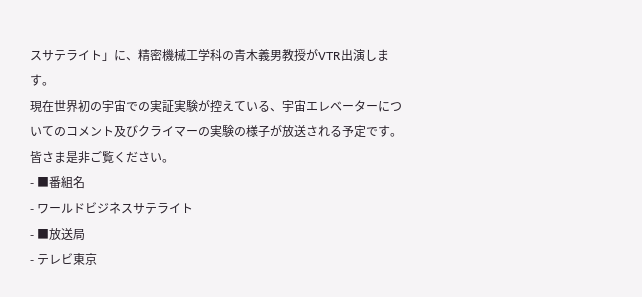スサテライト」に、精密機械工学科の青木義男教授がVTR出演します。
現在世界初の宇宙での実証実験が控えている、宇宙エレベーターについてのコメント及びクライマーの実験の様子が放送される予定です。
皆さま是非ご覧ください。
- ■番組名
- ワールドビジネスサテライト
- ■放送局
- テレビ東京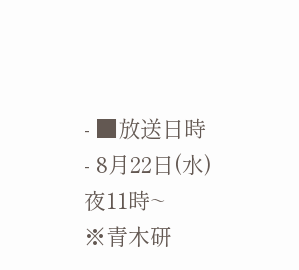- ■放送日時
- 8月22日(水) 夜11時~
※青木研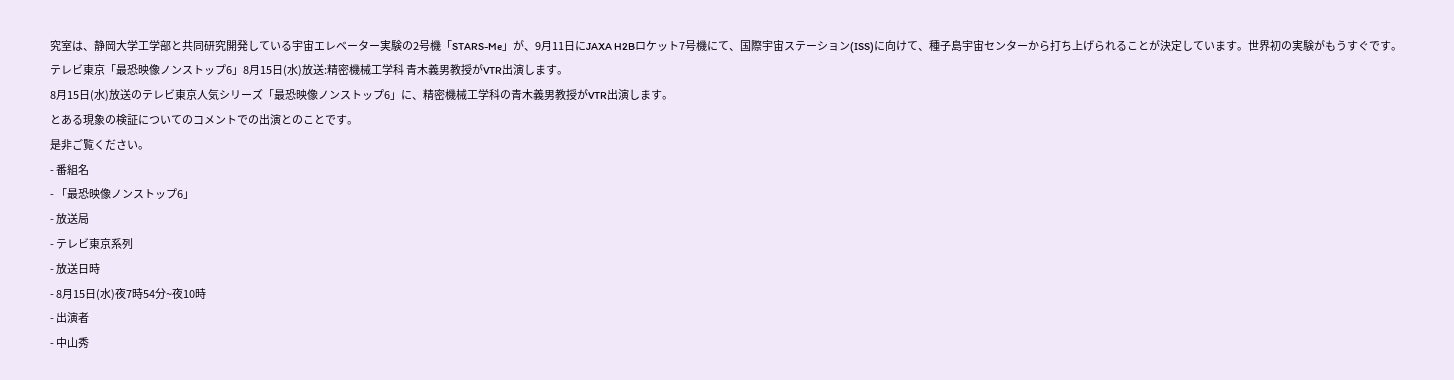究室は、静岡大学工学部と共同研究開発している宇宙エレベーター実験の2号機「STARS-Me」が、9月11日にJAXA H2Bロケット7号機にて、国際宇宙ステーション(ISS)に向けて、種子島宇宙センターから打ち上げられることが決定しています。世界初の実験がもうすぐです。
テレビ東京「最恐映像ノンストップ6」8月15日(水)放送:精密機械工学科 青木義男教授がVTR出演します。
8月15日(水)放送のテレビ東京人気シリーズ「最恐映像ノンストップ6」に、精密機械工学科の青木義男教授がVTR出演します。
とある現象の検証についてのコメントでの出演とのことです。
是非ご覧ください。
- 番組名
- 「最恐映像ノンストップ6」
- 放送局
- テレビ東京系列
- 放送日時
- 8月15日(水)夜7時54分~夜10時
- 出演者
- 中山秀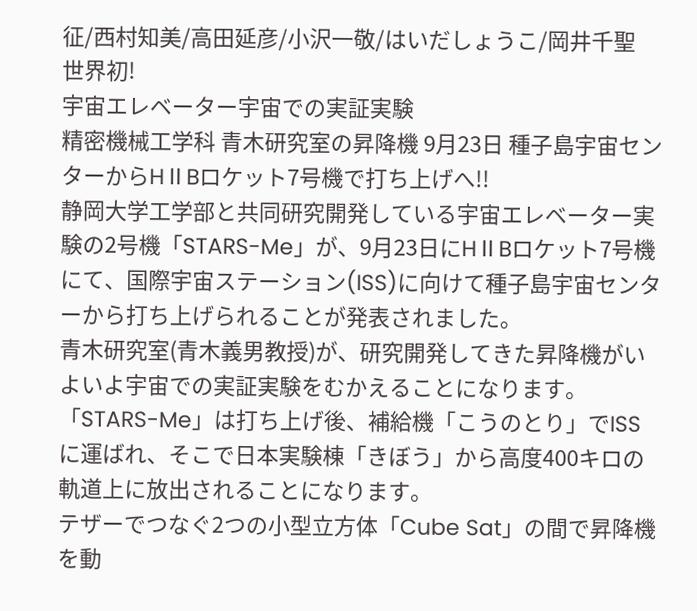征/西村知美/高田延彦/小沢一敬/はいだしょうこ/岡井千聖
世界初!
宇宙エレベーター宇宙での実証実験
精密機械工学科 青木研究室の昇降機 9月23日 種子島宇宙センターからHⅡBロケット7号機で打ち上げへ!!
静岡大学工学部と共同研究開発している宇宙エレベーター実験の2号機「STARS-Me」が、9月23日にHⅡBロケット7号機にて、国際宇宙ステーション(ISS)に向けて種子島宇宙センターから打ち上げられることが発表されました。
青木研究室(青木義男教授)が、研究開発してきた昇降機がいよいよ宇宙での実証実験をむかえることになります。
「STARS-Me」は打ち上げ後、補給機「こうのとり」でISSに運ばれ、そこで日本実験棟「きぼう」から高度400キロの軌道上に放出されることになります。
テザーでつなぐ2つの小型立方体「Cube Sat」の間で昇降機を動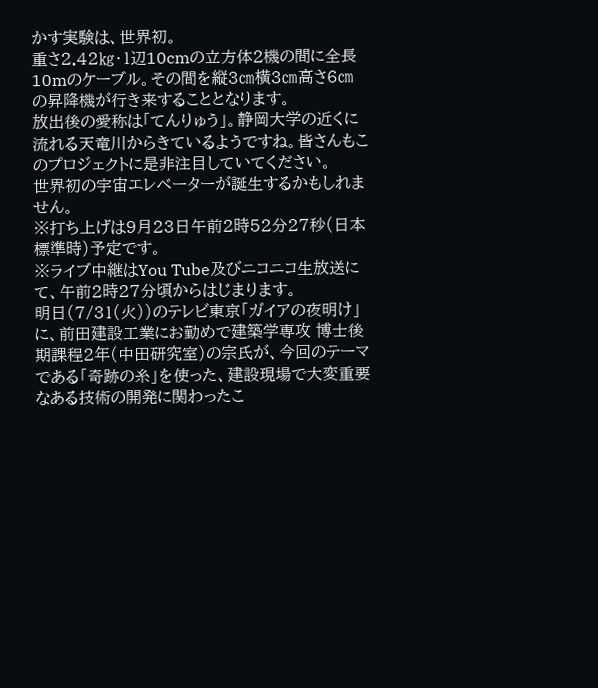かす実験は、世界初。
重さ2.42㎏・1辺10cmの立方体2機の間に全長10mのケーブル。その間を縦3㎝横3㎝高さ6㎝の昇降機が行き来することとなります。
放出後の愛称は「てんりゅう」。静岡大学の近くに流れる天竜川からきているようですね。皆さんもこのプロジェクトに是非注目していてください。
世界初の宇宙エレベーターが誕生するかもしれません。
※打ち上げは9月23日午前2時52分27秒(日本標準時)予定です。
※ライブ中継はYou Tube及びニコニコ生放送にて、午前2時27分頃からはじまります。
明日(7/31(火))のテレビ東京「ガイアの夜明け」に、前田建設工業にお勤めで建築学専攻 博士後期課程2年(中田研究室)の宗氏が、今回のテーマである「奇跡の糸」を使った、建設現場で大変重要なある技術の開発に関わったこ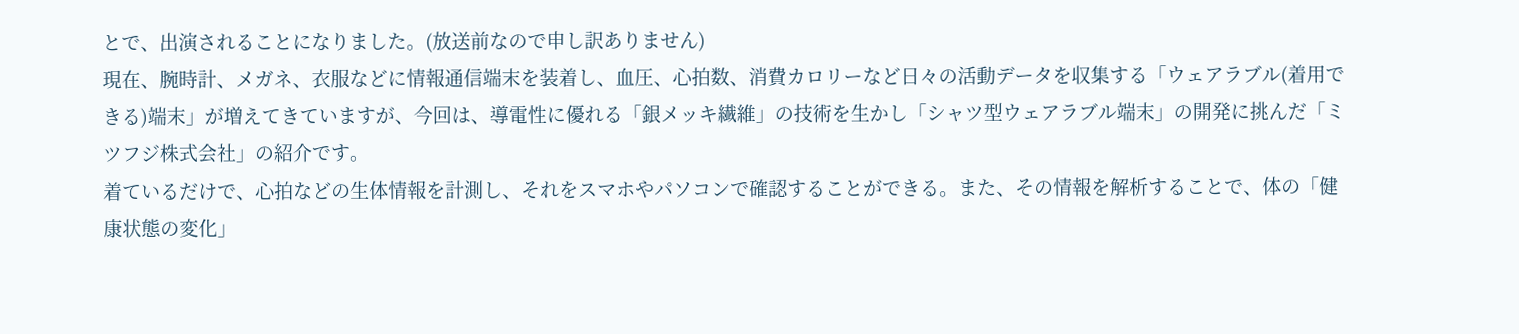とで、出演されることになりました。(放送前なので申し訳ありません)
現在、腕時計、メガネ、衣服などに情報通信端末を装着し、血圧、心拍数、消費カロリーなど日々の活動データを収集する「ウェアラブル(着用できる)端末」が増えてきていますが、今回は、導電性に優れる「銀メッキ繊維」の技術を生かし「シャツ型ウェアラブル端末」の開発に挑んだ「ミツフジ株式会社」の紹介です。
着ているだけで、心拍などの生体情報を計測し、それをスマホやパソコンで確認することができる。また、その情報を解析することで、体の「健康状態の変化」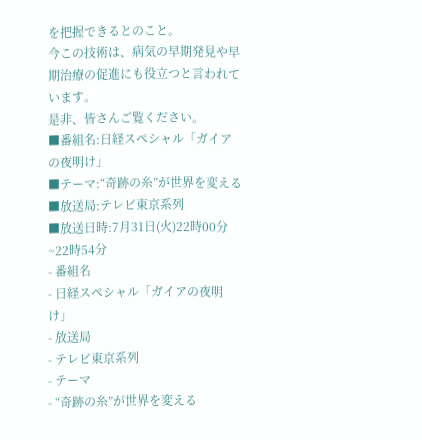を把握できるとのこと。
今この技術は、病気の早期発見や早期治療の促進にも役立つと言われています。
是非、皆さんご覧ください。
■番組名:日経スペシャル「ガイアの夜明け」
■テーマ:“奇跡の糸”が世界を変える
■放送局:テレビ東京系列
■放送日時:7月31日(火)22時00分~22時54分
- 番組名
- 日経スペシャル「ガイアの夜明け」
- 放送局
- テレビ東京系列
- テーマ
- “奇跡の糸”が世界を変える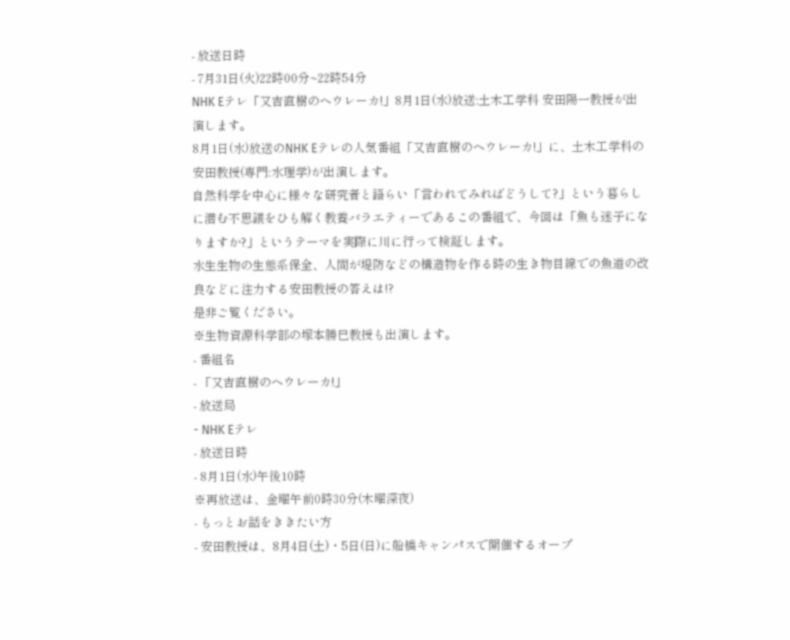- 放送日時
- 7月31日(火)22時00分~22時54分
NHK Eテレ「又吉直樹のヘウレーカ!」8月1日(水)放送:土木工学科 安田陽一教授が出演します。
8月1日(水)放送のNHK Eテレの人気番組「又吉直樹のヘウレーカ!」に、土木工学科の安田教授(専門:水理学)が出演します。
自然科学を中心に様々な研究者と語らい「言われてみればどうして?」という暮らしに潜む不思議をひも解く教養バラエティーであるこの番組で、今回は「魚も迷子になりますか?」というテーマを実際に川に行って検証します。
水生生物の生態系保全、人間が堤防などの構造物を作る時の生き物目線での魚道の改良などに注力する安田教授の答えは!?
是非ご覧ください。
※生物資源科学部の塚本勝巳教授も出演します。
- 番組名
- 「又吉直樹のヘウレーカ!」
- 放送局
- NHK Eテレ
- 放送日時
- 8月1日(水)午後10時
※再放送は、金曜午前0時30分(木曜深夜)
- もっとお話をききたい方
- 安田教授は、8月4日(土)・5日(日)に船橋キャンパスで開催するオープ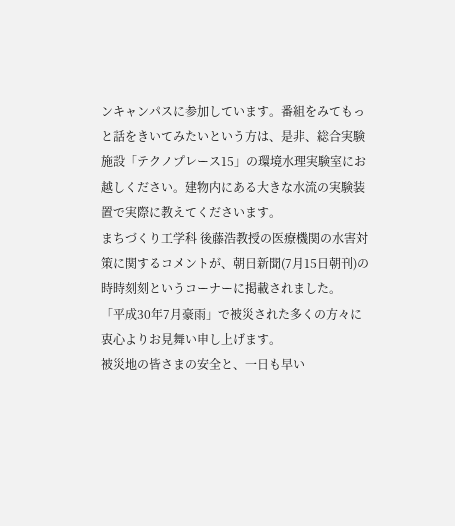ンキャンパスに参加しています。番組をみてもっと話をきいてみたいという方は、是非、総合実験施設「テクノプレース15」の環境水理実験室にお越しください。建物内にある大きな水流の実験装置で実際に教えてくださいます。
まちづくり工学科 後藤浩教授の医療機関の水害対策に関するコメントが、朝日新聞(7月15日朝刊)の時時刻刻というコーナーに掲載されました。
「平成30年7月豪雨」で被災された多くの方々に衷心よりお見舞い申し上げます。
被災地の皆さまの安全と、一日も早い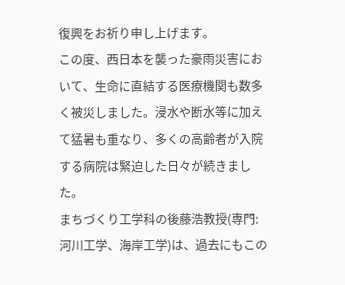復興をお祈り申し上げます。
この度、西日本を襲った豪雨災害において、生命に直結する医療機関も数多く被災しました。浸水や断水等に加えて猛暑も重なり、多くの高齢者が入院する病院は緊迫した日々が続きました。
まちづくり工学科の後藤浩教授(専門:河川工学、海岸工学)は、過去にもこの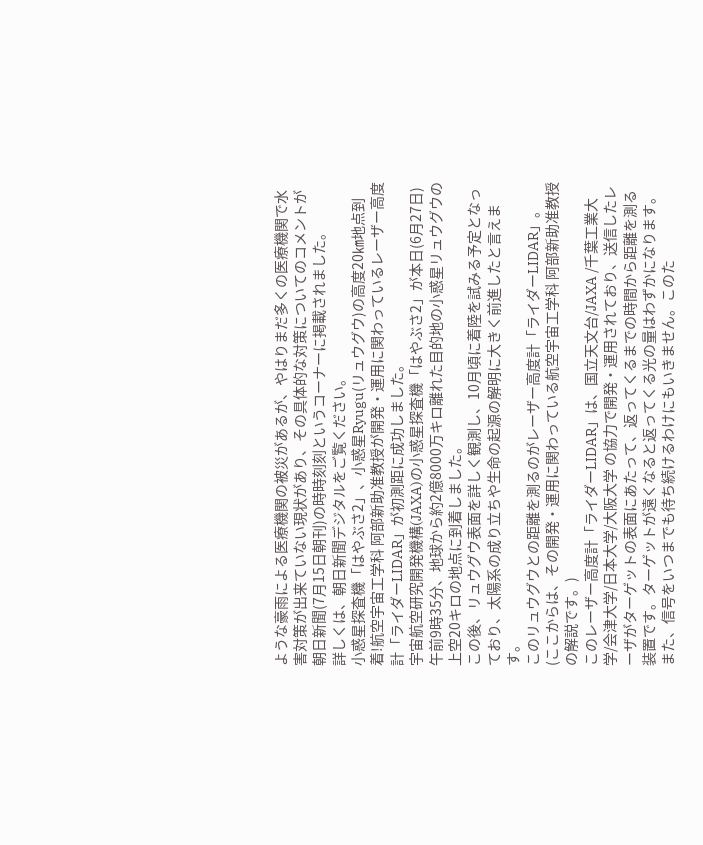ような豪雨による医療機関の被災があるが、やはりまだ多くの医療機関で水害対策が出来ていない現状があり、その具体的な対策についてのコメントが朝日新聞(7月15日朝刊)の時時刻刻というコーナーに掲載されました。
詳しくは、朝日新聞デジタルをご覧ください。
小惑星探査機「はやぶさ2」、小惑星Ryugu(リュウグウ)の高度20㎞地点到着!航空宇宙工学科 阿部新助准教授が開発・運用に関わっているレーザー高度計「ライダーLIDAR」が初測距に成功しました。
宇宙航空研究開発機構(JAXA)の小惑星探査機「はやぶさ2」が本日(6月27日)午前9時35分、地球から約2億8000万キロ離れた目的地の小惑星リュウグウの上空20キロの地点に到着しました。
この後、リュウグウ表面を詳しく観測し、10月頃に着陸を試みる予定となっており、太陽系の成り立ちや生命の起源の解明に大きく前進したと言えます。
このリュウグウとの距離を測るのがレーザー高度計「ライダーLIDAR」。
(ここからは、その開発・運用に関わっている航空宇宙工学科 阿部新助准教授の解説です。)
このレーザー高度計「ライダーLIDAR」は、国立天文台/JAXA /千葉工業大学/会津大学/日本大学/大阪大学 の協力で開発・運用されており、送信したレーザがターゲットの表面にあたって、返ってくるまでの時間から距離を測る装置です。ターゲットが遠くなると返ってくる光の量はわずかになります。また、信号をいつまでも待ち続けるわけにもいきません。このた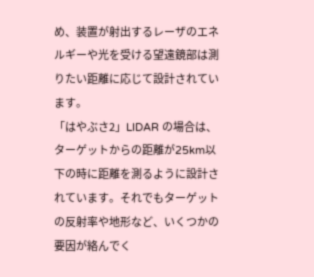め、装置が射出するレーザのエネルギーや光を受ける望遠鏡部は測りたい距離に応じて設計されています。
「はやぶさ2」LIDAR の場合は、ターゲットからの距離が25km以下の時に距離を測るように設計されています。それでもターゲットの反射率や地形など、いくつかの要因が絡んでく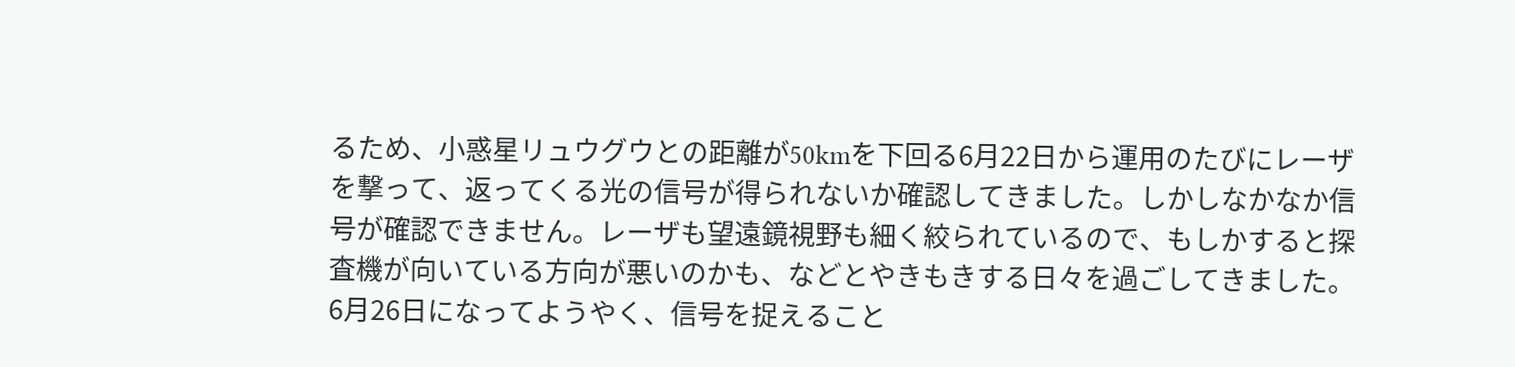るため、小惑星リュウグウとの距離が50kmを下回る6月22日から運用のたびにレーザを撃って、返ってくる光の信号が得られないか確認してきました。しかしなかなか信号が確認できません。レーザも望遠鏡視野も細く絞られているので、もしかすると探査機が向いている方向が悪いのかも、などとやきもきする日々を過ごしてきました。
6月26日になってようやく、信号を捉えること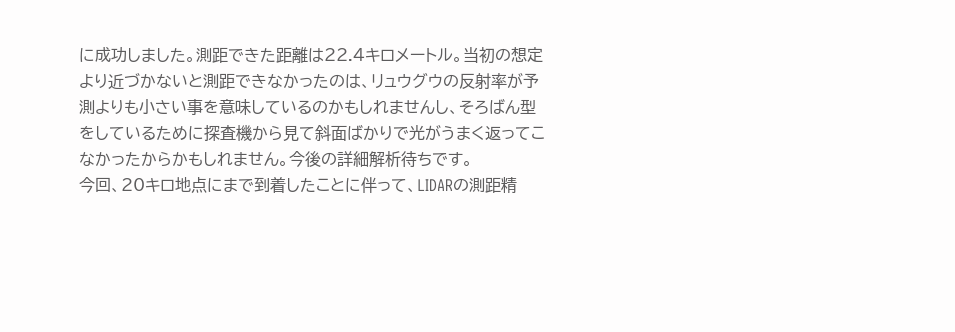に成功しました。測距できた距離は22.4キロメートル。当初の想定より近づかないと測距できなかったのは、リュウグウの反射率が予測よりも小さい事を意味しているのかもしれませんし、そろばん型をしているために探査機から見て斜面ばかりで光がうまく返ってこなかったからかもしれません。今後の詳細解析待ちです。
今回、20キロ地点にまで到着したことに伴って、LIDARの測距精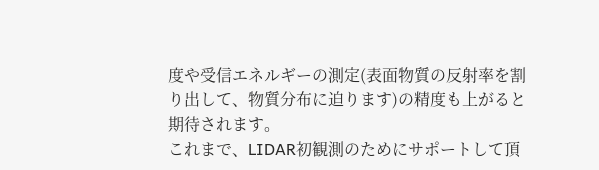度や受信エネルギーの測定(表面物質の反射率を割り出して、物質分布に迫ります)の精度も上がると期待されます。
これまで、LIDAR初観測のためにサポートして頂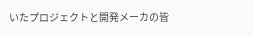いたプロジェクトと開発メーカの皆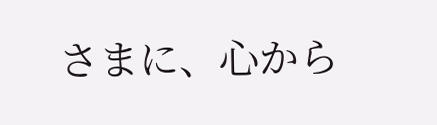さまに、心から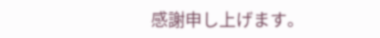感謝申し上げます。